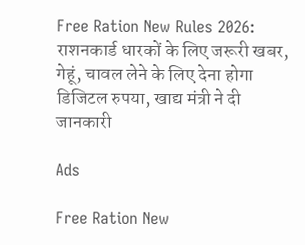Free Ration New Rules 2026: राशनकार्ड धारकों के लिए जरूरी खबर, गेहूं, चावल लेने के लिए देना होगा डिजिटल रुपया, खाद्य मंत्री ने दी जानकारी

Ads

Free Ration New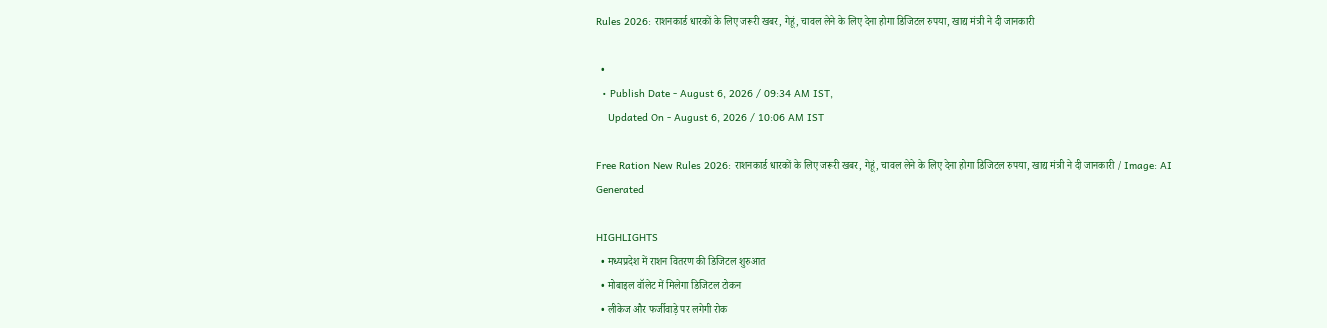Rules 2026: राशनकार्ड धारकों के लिए जरूरी खबर, गेहूं, चावल लेने के लिए देना होगा डिजिटल रुपया, खाद्य मंत्री ने दी जानकारी

  •
  • Publish Date - August 6, 2026 / 09:34 AM IST,
    Updated On - August 6, 2026 / 10:06 AM IST

Free Ration New Rules 2026: राशनकार्ड धारकों के लिए जरूरी खबर, गेहूं, चावल लेने के लिए देना होगा डिजिटल रुपया, खाद्य मंत्री ने दी जानकारी / Image: AI Generated

HIGHLIGHTS
  • मध्यप्रदेश में राशन वितरण की डिजिटल शुरुआत
  • मोबाइल वॉलेट में मिलेगा डिजिटल टोकन
  • लीकेज और फर्जीवाड़े पर लगेगी रोक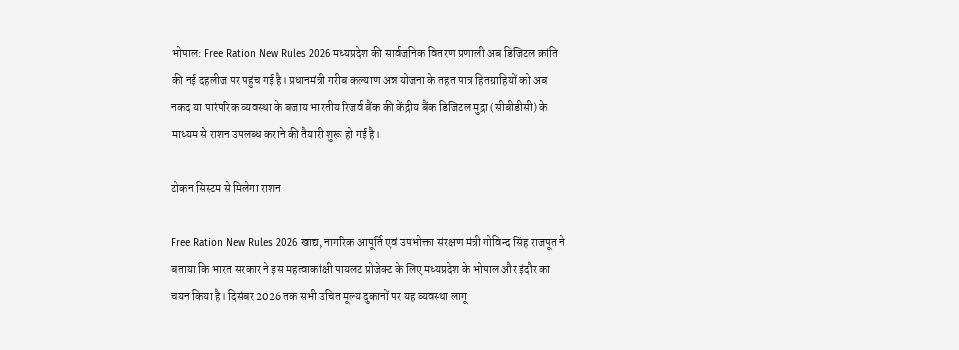भोपाल: Free Ration New Rules 2026 मध्यप्रदेश की सार्वजनिक वितरण प्रणाली अब डिजिटल क्रांति की नई दहलीज पर पहुंच गई है। प्रधानमंत्री गरीब कल्याण अन्न योजना के तहत पात्र हितग्राहियों को अब नकद या पारंपरिक व्यवस्था के बजाय भारतीय रिजर्व बैंक की केंद्रीय बैंक डिजिटल मुद्रा (सीबीडीसी) के माध्यम से राशन उपलब्ध कराने की तैयारी शुरू हो गई है।

टोकन सिस्टम से मिलेगा राशन

Free Ration New Rules 2026 खाद्य, नागरिक आपूर्ति एवं उपभोक्ता संरक्षण मंत्री गोविन्द सिंह राजपूत ने बताया कि भारत सरकार ने इस महत्वाकांक्षी पायलट प्रोजेक्ट के लिए मध्यप्रदेश के भोपाल और इंदौर का चयन किया है। दिसंबर 2026 तक सभी उचित मूल्य दुकानों पर यह व्यवस्था लागू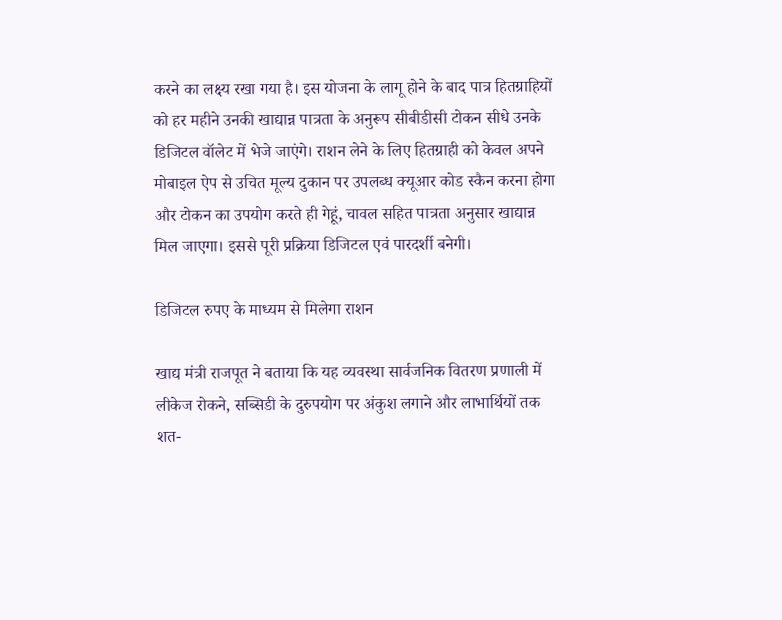करने का लक्ष्य रखा गया है। इस योजना के लागू होने के बाद पात्र हितग्राहियों को हर महीने उनकी खाद्यान्न पात्रता के अनुरूप सीबीडीसी टोकन सीधे उनके डिजिटल वॉलेट में भेजे जाएंगे। राशन लेने के लिए हितग्राही को केवल अपने मोबाइल ऐप से उचित मूल्य दुकान पर उपलब्ध क्यूआर कोड स्कैन करना होगा और टोकन का उपयोग करते ही गेहूं, चावल सहित पात्रता अनुसार खाद्यान्न मिल जाएगा। इससे पूरी प्रक्रिया डिजिटल एवं पारदर्शी बनेगी।

डिजिटल रुपए के माध्यम से मिलेगा राशन

खाद्य मंत्री राजपूत ने बताया कि यह व्यवस्था सार्वजनिक वितरण प्रणाली में लीकेज रोकने, सब्सिडी के दुरुपयोग पर अंकुश लगाने और लाभार्थियों तक शत-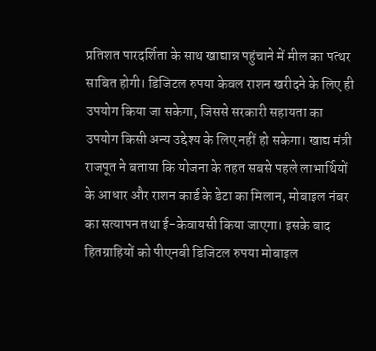प्रतिशत पारदर्शिता के साथ खाद्यान्न पहुंचाने में मील का पत्थर साबित होगी। डिजिटल रुपया केवल राशन खरीदने के लिए ही उपयोग किया जा सकेगा, जिससे सरकारी सहायता का उपयोग किसी अन्य उद्देश्य के लिए नहीं हो सकेगा। खाद्य मंत्री राजपूत ने बताया कि योजना के तहत सबसे पहले लाभार्थियों के आधार और राशन कार्ड के डेटा का मिलान, मोबाइल नंबर का सत्यापन तथा ई-केवायसी किया जाएगा। इसके बाद हितग्राहियों को पीएनबी डिजिटल रुपया मोबाइल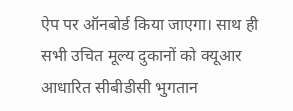ऐप पर ऑनबोर्ड किया जाएगा। साथ ही सभी उचित मूल्य दुकानों को क्यूआर आधारित सीबीडीसी भुगतान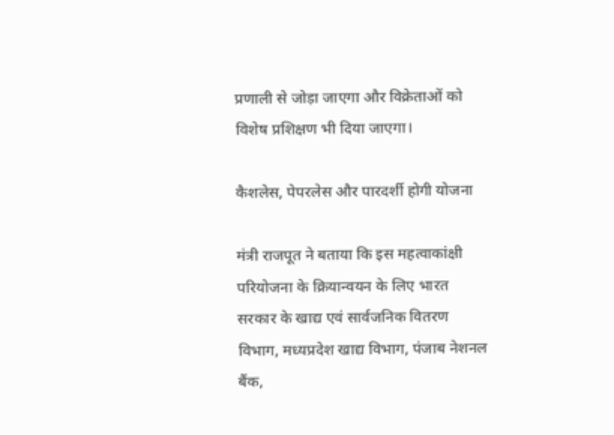प्रणाली से जोड़ा जाएगा और विक्रेताओं को विशेष प्रशिक्षण भी दिया जाएगा।

कैशलेस, पेपरलेस और पारदर्शी होगी योजना

मंत्री राजपूत ने बताया कि इस महत्वाकांक्षी परियोजना के क्रियान्वयन के लिए भारत सरकार के खाद्य एवं सार्वजनिक वितरण विभाग, मध्यप्रदेश खाद्य विभाग, पंजाब नेशनल बैंक,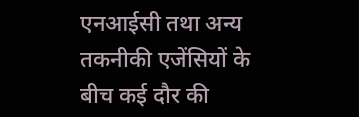एनआईसी तथा अन्य तकनीकी एजेंसियों के बीच कई दौर की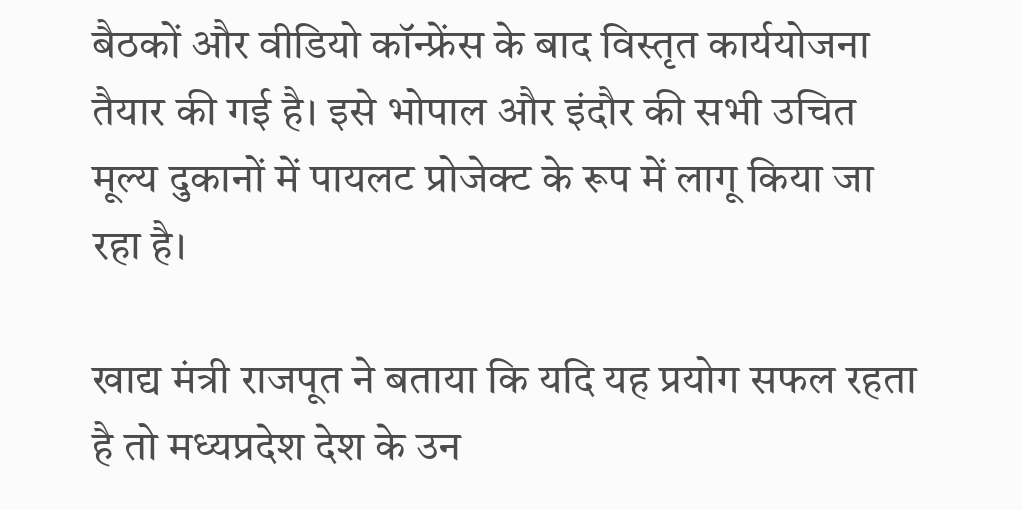बैठकों और वीडियो कॉन्फ्रेंस के बाद विस्तृत कार्ययोजना तैयार की गई है। इसे भोपाल और इंदौर की सभी उचित मूल्य दुकानों में पायलट प्रोजेक्ट के रूप में लागू किया जा रहा है।

खाद्य मंत्री राजपूत ने बताया कि यदि यह प्रयोग सफल रहता है तो मध्यप्रदेश देश के उन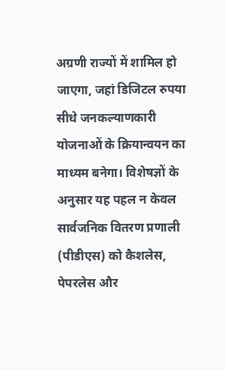अग्रणी राज्यों में शामिल हो जाएगा, जहां डिजिटल रुपया सीधे जनकल्याणकारी योजनाओं के क्रियान्वयन का माध्यम बनेगा। विशेषज्ञों के अनुसार यह पहल न केवल सार्वजनिक वितरण प्रणाली (पीडीएस) को कैशलेस, पेपरलेस और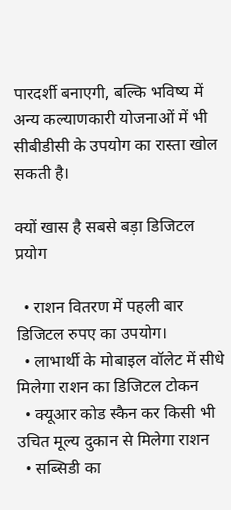पारदर्शी बनाएगी, बल्कि भविष्य में अन्य कल्याणकारी योजनाओं में भी सीबीडीसी के उपयोग का रास्ता खोल सकती है।

क्यों खास है सबसे बड़ा डिजिटल प्रयोग

  • राशन वितरण में पहली बार डिजिटल रुपए का उपयोग।
  • लाभार्थी के मोबाइल वॉलेट में सीधे मिलेगा राशन का डिजिटल टोकन
  • क्यूआर कोड स्कैन कर किसी भी उचित मूल्य दुकान से मिलेगा राशन
  • सब्सिडी का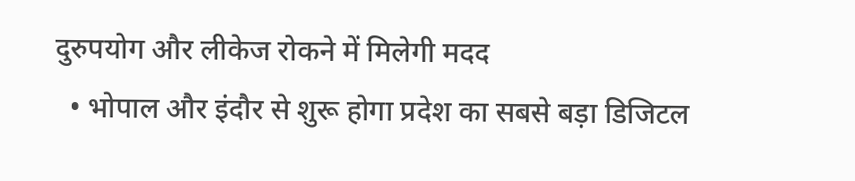दुरुपयोग और लीकेज रोकने में मिलेगी मदद
  • भोपाल और इंदौर से शुरू होगा प्रदेश का सबसे बड़ा डिजिटल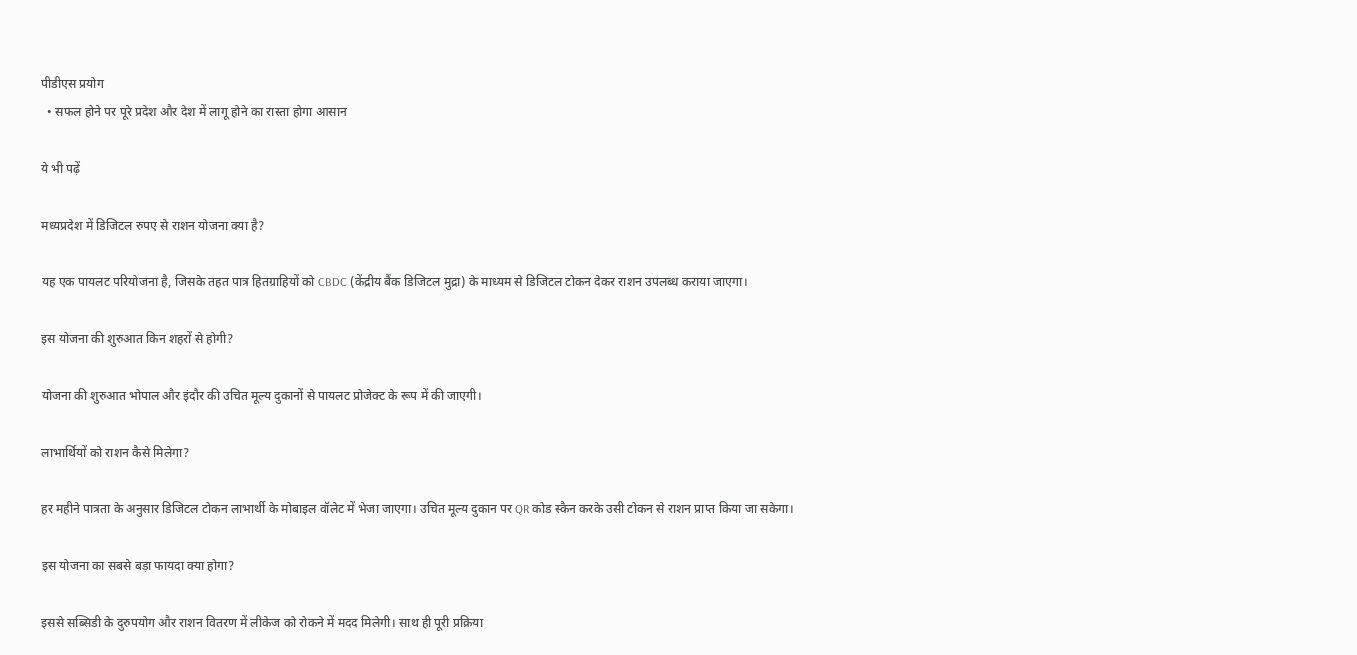पीडीएस प्रयोग
  • सफल होने पर पूरे प्रदेश और देश में लागू होने का रास्ता होगा आसान

ये भी पढ़ें

मध्यप्रदेश में डिजिटल रुपए से राशन योजना क्या है?

यह एक पायलट परियोजना है, जिसके तहत पात्र हितग्राहियों को CBDC (केंद्रीय बैंक डिजिटल मुद्रा) के माध्यम से डिजिटल टोकन देकर राशन उपलब्ध कराया जाएगा।

इस योजना की शुरुआत किन शहरों से होगी?

योजना की शुरुआत भोपाल और इंदौर की उचित मूल्य दुकानों से पायलट प्रोजेक्ट के रूप में की जाएगी।

लाभार्थियों को राशन कैसे मिलेगा?

हर महीने पात्रता के अनुसार डिजिटल टोकन लाभार्थी के मोबाइल वॉलेट में भेजा जाएगा। उचित मूल्य दुकान पर QR कोड स्कैन करके उसी टोकन से राशन प्राप्त किया जा सकेगा।

इस योजना का सबसे बड़ा फायदा क्या होगा?

इससे सब्सिडी के दुरुपयोग और राशन वितरण में लीकेज को रोकने में मदद मिलेगी। साथ ही पूरी प्रक्रिया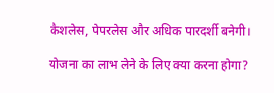कैशलेस, पेपरलेस और अधिक पारदर्शी बनेगी।

योजना का लाभ लेने के लिए क्या करना होगा?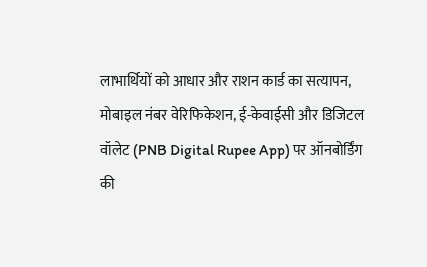लाभार्थियों को आधार और राशन कार्ड का सत्यापन, मोबाइल नंबर वेरिफिकेशन, ई-केवाईसी और डिजिटल वॉलेट (PNB Digital Rupee App) पर ऑनबोर्डिंग की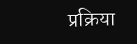प्रक्रिया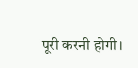पूरी करनी होगी।